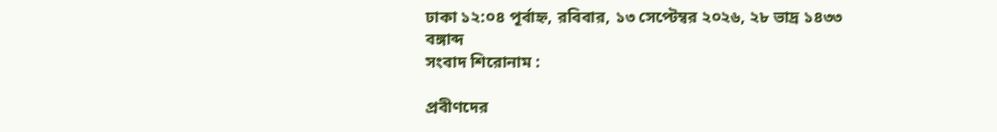ঢাকা ১২:০৪ পূর্বাহ্ন, রবিবার, ১৩ সেপ্টেম্বর ২০২৬, ২৮ ভাদ্র ১৪৩৩ বঙ্গাব্দ
সংবাদ শিরোনাম :

প্রবীণদের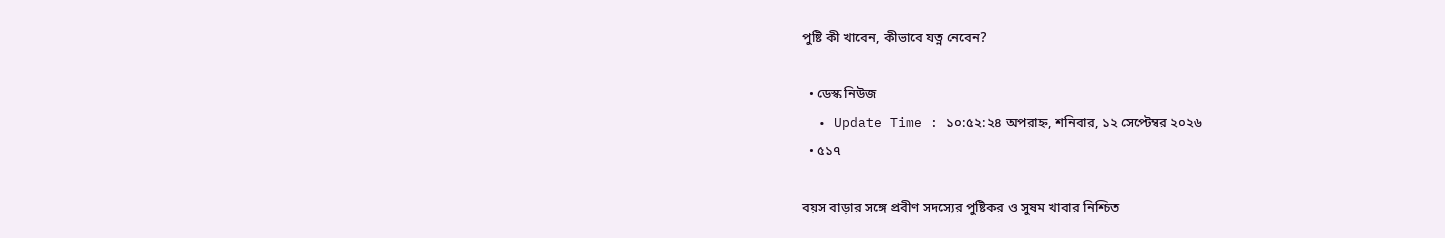পুষ্টি কী খাবেন, কীভাবে যত্ন নেবেন?

  • ডেস্ক নিউজ
  • Update Time : ১০:৫২:২৪ অপরাহ্ন, শনিবার, ১২ সেপ্টেম্বর ২০২৬
  • ৫১৭

বয়স বাড়ার সঙ্গে প্রবীণ সদস্যের পুষ্টিকর ও সুষম খাবার নিশ্চিত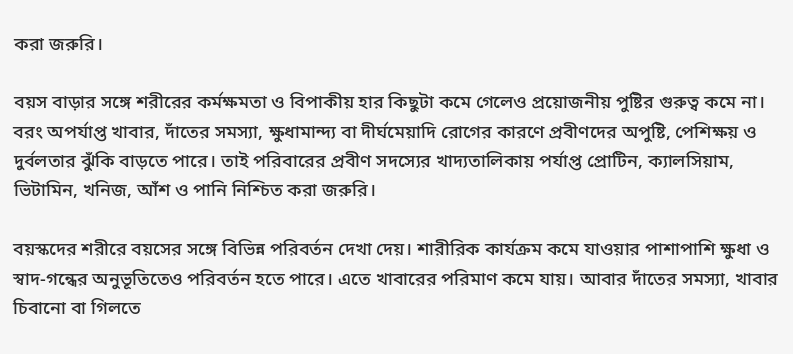করা জরুরি।

বয়স বাড়ার সঙ্গে শরীরের কর্মক্ষমতা ও বিপাকীয় হার কিছুটা কমে গেলেও প্রয়োজনীয় পুষ্টির গুরুত্ব কমে না। বরং অপর্যাপ্ত খাবার, দাঁতের সমস্যা, ক্ষুধামান্দ্য বা দীর্ঘমেয়াদি রোগের কারণে প্রবীণদের অপুষ্টি, পেশিক্ষয় ও দুর্বলতার ঝুঁকি বাড়তে পারে। তাই পরিবারের প্রবীণ সদস্যের খাদ্যতালিকায় পর্যাপ্ত প্রোটিন, ক্যালসিয়াম, ভিটামিন, খনিজ, আঁশ ও পানি নিশ্চিত করা জরুরি।

বয়স্কদের শরীরে বয়সের সঙ্গে বিভিন্ন পরিবর্তন দেখা দেয়। শারীরিক কার্যক্রম কমে যাওয়ার পাশাপাশি ক্ষুধা ও স্বাদ-গন্ধের অনুভূতিতেও পরিবর্তন হতে পারে। এতে খাবারের পরিমাণ কমে যায়। আবার দাঁতের সমস্যা, খাবার চিবানো বা গিলতে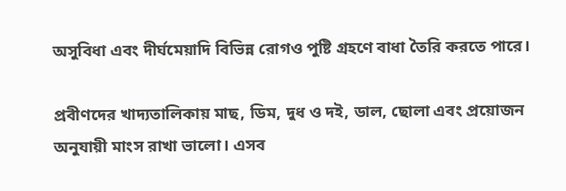অসুবিধা এবং দীর্ঘমেয়াদি বিভিন্ন রোগও পুষ্টি গ্রহণে বাধা তৈরি করতে পারে।

প্রবীণদের খাদ্যতালিকায় মাছ, ডিম, দুধ ও দই, ডাল, ছোলা এবং প্রয়োজন অনুযায়ী মাংস রাখা ভালো। এসব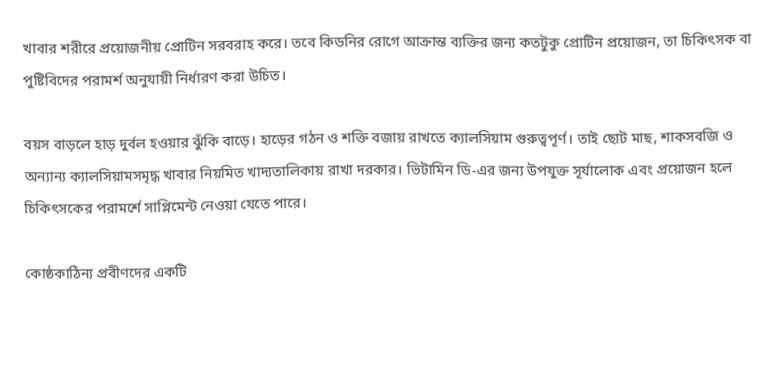খাবার শরীরে প্রয়োজনীয় প্রোটিন সরবরাহ করে। তবে কিডনির রোগে আক্রান্ত ব্যক্তির জন্য কতটুকু প্রোটিন প্রয়োজন, তা চিকিৎসক বা পুষ্টিবিদের পরামর্শ অনুযায়ী নির্ধারণ করা উচিত।

বয়স বাড়লে হাড় দুর্বল হওয়ার ঝুঁকি বাড়ে। হাড়ের গঠন ও শক্তি বজায় রাখতে ক্যালসিয়াম গুরুত্বপূর্ণ। তাই ছোট মাছ, শাকসবজি ও অন্যান্য ক্যালসিয়ামসমৃদ্ধ খাবার নিয়মিত খাদ্যতালিকায় রাখা দরকার। ভিটামিন ডি-এর জন্য উপযুক্ত সূর্যালোক এবং প্রয়োজন হলে চিকিৎসকের পরামর্শে সাপ্লিমেন্ট নেওয়া যেতে পারে।

কোষ্ঠকাঠিন্য প্রবীণদের একটি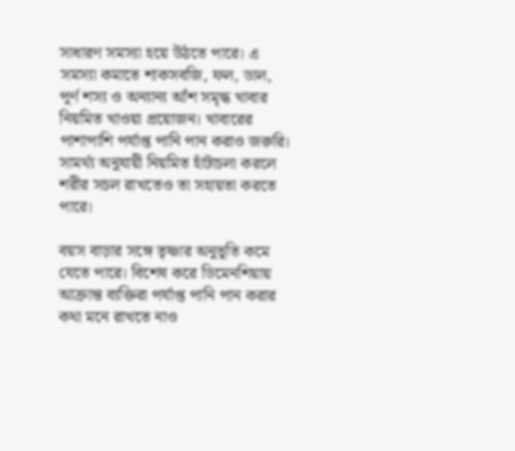সাধারণ সমস্যা হয়ে উঠতে পারে। এ সমস্যা কমাতে শাকসবজি, ফল, ডাল, পূর্ণ শস্য ও অন্যান্য আঁশ সমৃদ্ধ খাবার নিয়মিত খাওয়া প্রয়োজন। খাবারের পাশাপাশি পর্যাপ্ত পানি পান করাও জরুরি। সামর্থ্য অনুযায়ী নিয়মিত হাঁটাচলা করলে শরীর সচল রাখতেও তা সহায়তা করতে পারে।

বয়স বাড়ার সঙ্গে তৃষ্ণার অনুভূতি কমে যেতে পারে। বিশেষ করে ডিমেনশিয়ায় আক্রান্ত ব্যক্তিরা পর্যাপ্ত পানি পান করার কথা মনে রাখতে নাও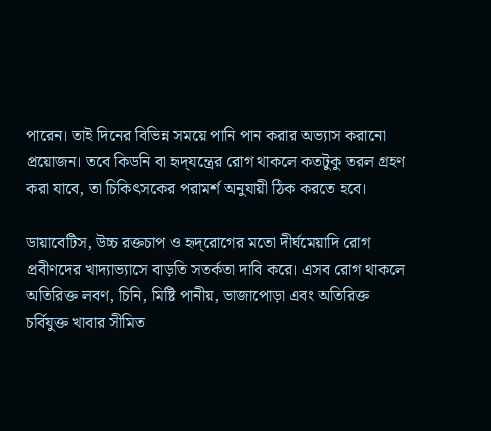পারেন। তাই দিনের বিভিন্ন সময়ে পানি পান করার অভ্যাস করানো প্রয়োজন। তবে কিডনি বা হৃদ্‌যন্ত্রের রোগ থাকলে কতটুকু তরল গ্রহণ করা যাবে, তা চিকিৎসকের পরামর্শ অনুযায়ী ঠিক করতে হবে।

ডায়াবেটিস, উচ্চ রক্তচাপ ও হৃদ্‌রোগের মতো দীর্ঘমেয়াদি রোগ প্রবীণদের খাদ্যাভ্যাসে বাড়তি সতর্কতা দাবি করে। এসব রোগ থাকলে অতিরিক্ত লবণ, চিনি, মিষ্টি পানীয়, ভাজাপোড়া এবং অতিরিক্ত চর্বিযুক্ত খাবার সীমিত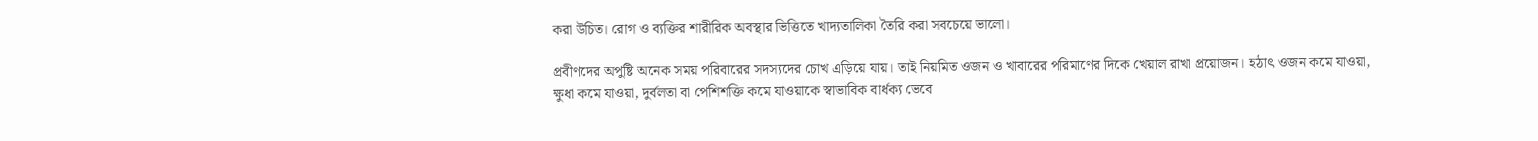করা উচিত। রোগ ও ব্যক্তির শারীরিক অবস্থার ভিত্তিতে খাদ্যতালিকা তৈরি করা সবচেয়ে ভালো।

প্রবীণদের অপুষ্টি অনেক সময় পরিবারের সদস্যদের চোখ এড়িয়ে যায়। তাই নিয়মিত ওজন ও খাবারের পরিমাণের দিকে খেয়াল রাখা প্রয়োজন। হঠাৎ ওজন কমে যাওয়া, ক্ষুধা কমে যাওয়া, দুর্বলতা বা পেশিশক্তি কমে যাওয়াকে স্বাভাবিক বার্ধক্য ভেবে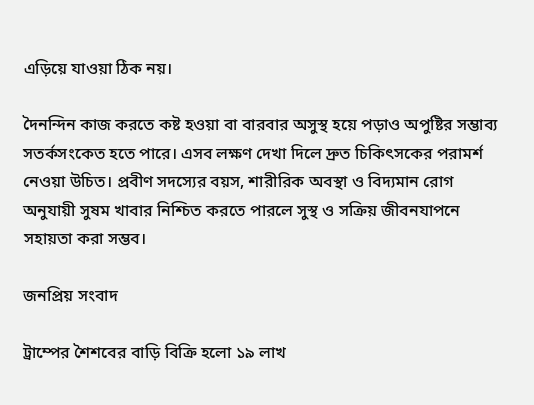এড়িয়ে যাওয়া ঠিক নয়।

দৈনন্দিন কাজ করতে কষ্ট হওয়া বা বারবার অসুস্থ হয়ে পড়াও অপুষ্টির সম্ভাব্য সতর্কসংকেত হতে পারে। এসব লক্ষণ দেখা দিলে দ্রুত চিকিৎসকের পরামর্শ নেওয়া উচিত। প্রবীণ সদস্যের বয়স, শারীরিক অবস্থা ও বিদ্যমান রোগ অনুযায়ী সুষম খাবার নিশ্চিত করতে পারলে সুস্থ ও সক্রিয় জীবনযাপনে সহায়তা করা সম্ভব।

জনপ্রিয় সংবাদ

ট্রাম্পের শৈশবের বাড়ি বিক্রি হলো ১৯ লাখ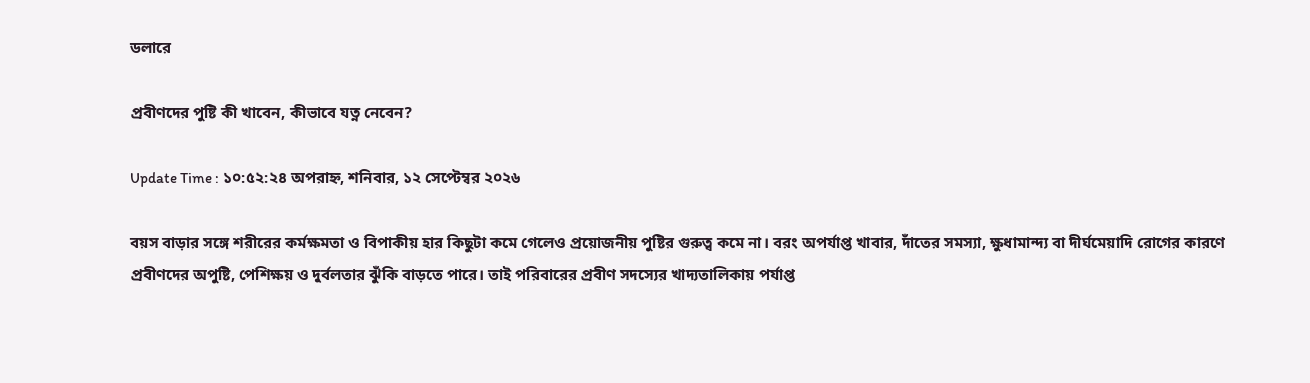ডলারে

প্রবীণদের পুষ্টি কী খাবেন, কীভাবে যত্ন নেবেন?

Update Time : ১০:৫২:২৪ অপরাহ্ন, শনিবার, ১২ সেপ্টেম্বর ২০২৬

বয়স বাড়ার সঙ্গে শরীরের কর্মক্ষমতা ও বিপাকীয় হার কিছুটা কমে গেলেও প্রয়োজনীয় পুষ্টির গুরুত্ব কমে না। বরং অপর্যাপ্ত খাবার, দাঁতের সমস্যা, ক্ষুধামান্দ্য বা দীর্ঘমেয়াদি রোগের কারণে প্রবীণদের অপুষ্টি, পেশিক্ষয় ও দুর্বলতার ঝুঁকি বাড়তে পারে। তাই পরিবারের প্রবীণ সদস্যের খাদ্যতালিকায় পর্যাপ্ত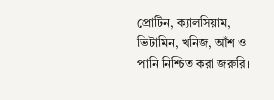প্রোটিন, ক্যালসিয়াম, ভিটামিন, খনিজ, আঁশ ও পানি নিশ্চিত করা জরুরি।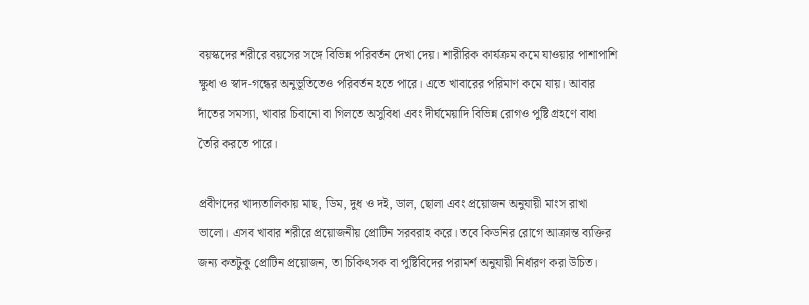বয়স্কদের শরীরে বয়সের সঙ্গে বিভিন্ন পরিবর্তন দেখা দেয়। শারীরিক কার্যক্রম কমে যাওয়ার পাশাপাশি ক্ষুধা ও স্বাদ-গন্ধের অনুভূতিতেও পরিবর্তন হতে পারে। এতে খাবারের পরিমাণ কমে যায়। আবার দাঁতের সমস্যা, খাবার চিবানো বা গিলতে অসুবিধা এবং দীর্ঘমেয়াদি বিভিন্ন রোগও পুষ্টি গ্রহণে বাধা তৈরি করতে পারে।

প্রবীণদের খাদ্যতালিকায় মাছ, ডিম, দুধ ও দই, ডাল, ছোলা এবং প্রয়োজন অনুযায়ী মাংস রাখা ভালো। এসব খাবার শরীরে প্রয়োজনীয় প্রোটিন সরবরাহ করে। তবে কিডনির রোগে আক্রান্ত ব্যক্তির জন্য কতটুকু প্রোটিন প্রয়োজন, তা চিকিৎসক বা পুষ্টিবিদের পরামর্শ অনুযায়ী নির্ধারণ করা উচিত।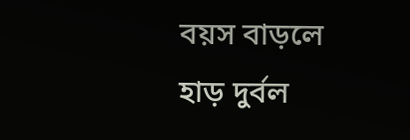বয়স বাড়লে হাড় দুর্বল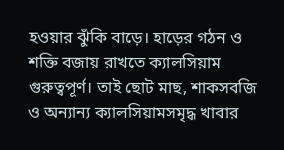হওয়ার ঝুঁকি বাড়ে। হাড়ের গঠন ও শক্তি বজায় রাখতে ক্যালসিয়াম গুরুত্বপূর্ণ। তাই ছোট মাছ, শাকসবজি ও অন্যান্য ক্যালসিয়ামসমৃদ্ধ খাবার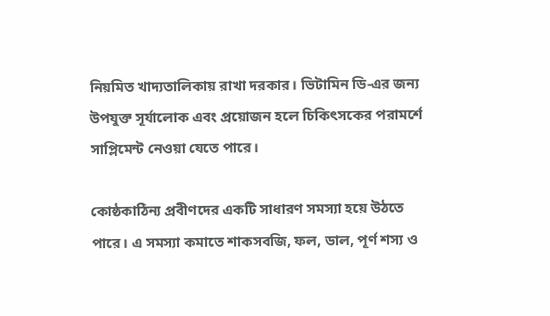নিয়মিত খাদ্যতালিকায় রাখা দরকার। ভিটামিন ডি-এর জন্য উপযুক্ত সূর্যালোক এবং প্রয়োজন হলে চিকিৎসকের পরামর্শে সাপ্লিমেন্ট নেওয়া যেতে পারে।

কোষ্ঠকাঠিন্য প্রবীণদের একটি সাধারণ সমস্যা হয়ে উঠতে পারে। এ সমস্যা কমাতে শাকসবজি, ফল, ডাল, পূর্ণ শস্য ও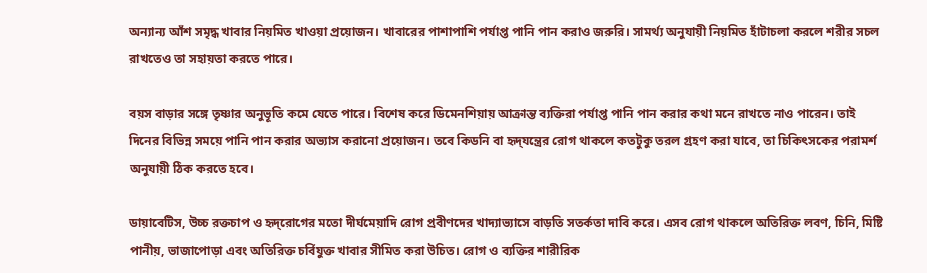অন্যান্য আঁশ সমৃদ্ধ খাবার নিয়মিত খাওয়া প্রয়োজন। খাবারের পাশাপাশি পর্যাপ্ত পানি পান করাও জরুরি। সামর্থ্য অনুযায়ী নিয়মিত হাঁটাচলা করলে শরীর সচল রাখতেও তা সহায়তা করতে পারে।

বয়স বাড়ার সঙ্গে তৃষ্ণার অনুভূতি কমে যেতে পারে। বিশেষ করে ডিমেনশিয়ায় আক্রান্ত ব্যক্তিরা পর্যাপ্ত পানি পান করার কথা মনে রাখতে নাও পারেন। তাই দিনের বিভিন্ন সময়ে পানি পান করার অভ্যাস করানো প্রয়োজন। তবে কিডনি বা হৃদ্‌যন্ত্রের রোগ থাকলে কতটুকু তরল গ্রহণ করা যাবে, তা চিকিৎসকের পরামর্শ অনুযায়ী ঠিক করতে হবে।

ডায়াবেটিস, উচ্চ রক্তচাপ ও হৃদ্‌রোগের মতো দীর্ঘমেয়াদি রোগ প্রবীণদের খাদ্যাভ্যাসে বাড়তি সতর্কতা দাবি করে। এসব রোগ থাকলে অতিরিক্ত লবণ, চিনি, মিষ্টি পানীয়, ভাজাপোড়া এবং অতিরিক্ত চর্বিযুক্ত খাবার সীমিত করা উচিত। রোগ ও ব্যক্তির শারীরিক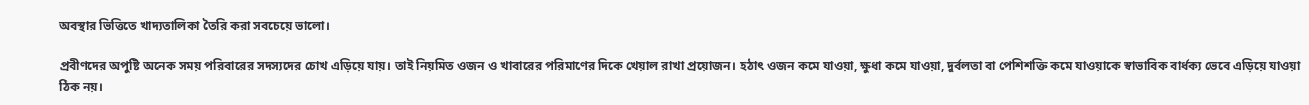অবস্থার ভিত্তিতে খাদ্যতালিকা তৈরি করা সবচেয়ে ভালো।

প্রবীণদের অপুষ্টি অনেক সময় পরিবারের সদস্যদের চোখ এড়িয়ে যায়। তাই নিয়মিত ওজন ও খাবারের পরিমাণের দিকে খেয়াল রাখা প্রয়োজন। হঠাৎ ওজন কমে যাওয়া, ক্ষুধা কমে যাওয়া, দুর্বলতা বা পেশিশক্তি কমে যাওয়াকে স্বাভাবিক বার্ধক্য ভেবে এড়িয়ে যাওয়া ঠিক নয়।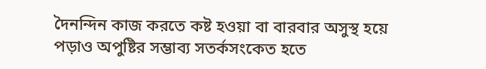দৈনন্দিন কাজ করতে কষ্ট হওয়া বা বারবার অসুস্থ হয়ে পড়াও অপুষ্টির সম্ভাব্য সতর্কসংকেত হতে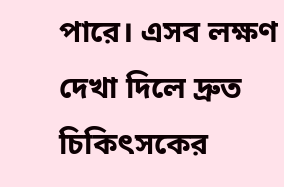পারে। এসব লক্ষণ দেখা দিলে দ্রুত চিকিৎসকের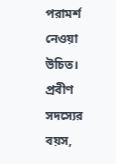পরামর্শ নেওয়া উচিত। প্রবীণ সদস্যের বয়স,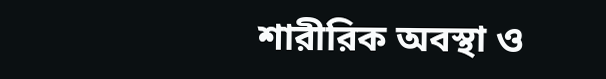শারীরিক অবস্থা ও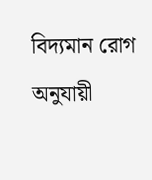বিদ্যমান রোগ অনুযায়ী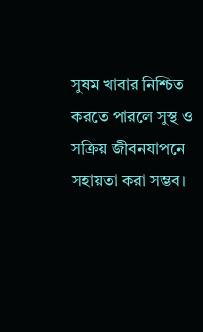সুষম খাবার নিশ্চিত করতে পারলে সুস্থ ও সক্রিয় জীবনযাপনে সহায়তা করা সম্ভব।